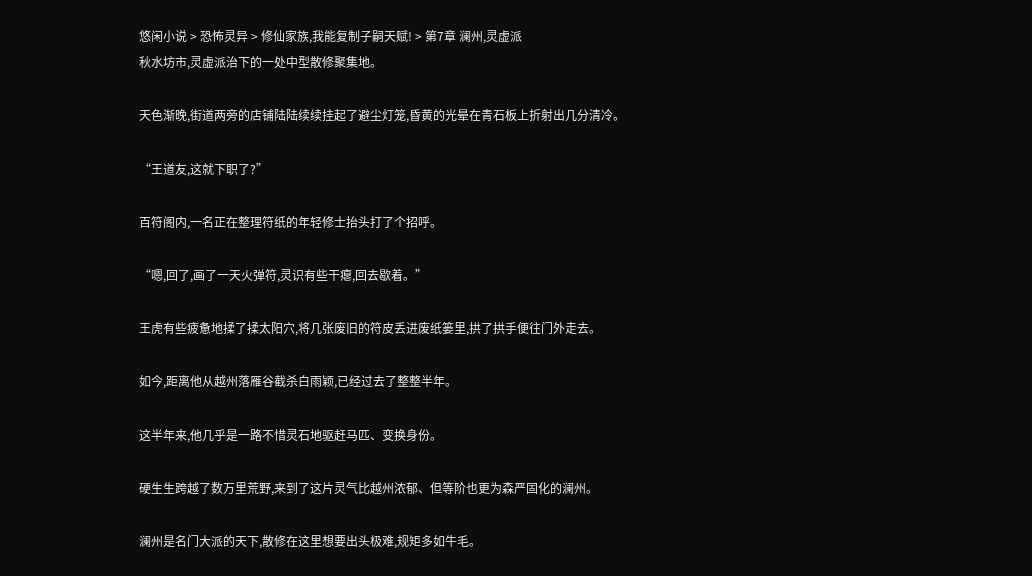悠闲小说 > 恐怖灵异 > 修仙家族,我能复制子嗣天赋! > 第7章 澜州,灵虚派
秋水坊市,灵虚派治下的一处中型散修聚集地。

天色渐晚,街道两旁的店铺陆陆续续挂起了避尘灯笼,昏黄的光晕在青石板上折射出几分清冷。

“王道友,这就下职了?”

百符阁内,一名正在整理符纸的年轻修士抬头打了个招呼。

“嗯,回了,画了一天火弹符,灵识有些干瘪,回去歇着。”

王虎有些疲惫地揉了揉太阳穴,将几张废旧的符皮丢进废纸篓里,拱了拱手便往门外走去。

如今,距离他从越州落雁谷截杀白雨颖,已经过去了整整半年。

这半年来,他几乎是一路不惜灵石地驱赶马匹、变换身份。

硬生生跨越了数万里荒野,来到了这片灵气比越州浓郁、但等阶也更为森严固化的澜州。

澜州是名门大派的天下,散修在这里想要出头极难,规矩多如牛毛。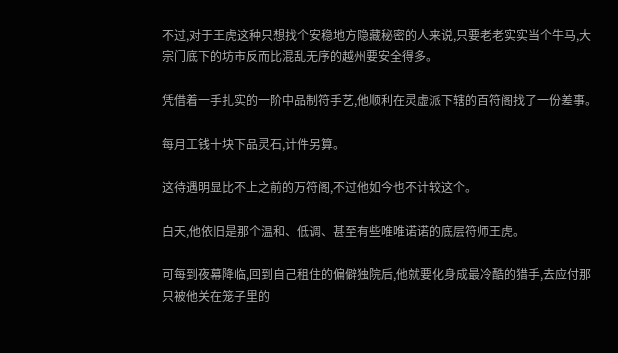不过,对于王虎这种只想找个安稳地方隐藏秘密的人来说,只要老老实实当个牛马,大宗门底下的坊市反而比混乱无序的越州要安全得多。

凭借着一手扎实的一阶中品制符手艺,他顺利在灵虚派下辖的百符阁找了一份差事。

每月工钱十块下品灵石,计件另算。

这待遇明显比不上之前的万符阁,不过他如今也不计较这个。

白天,他依旧是那个温和、低调、甚至有些唯唯诺诺的底层符师王虎。

可每到夜幕降临,回到自己租住的偏僻独院后,他就要化身成最冷酷的猎手,去应付那只被他关在笼子里的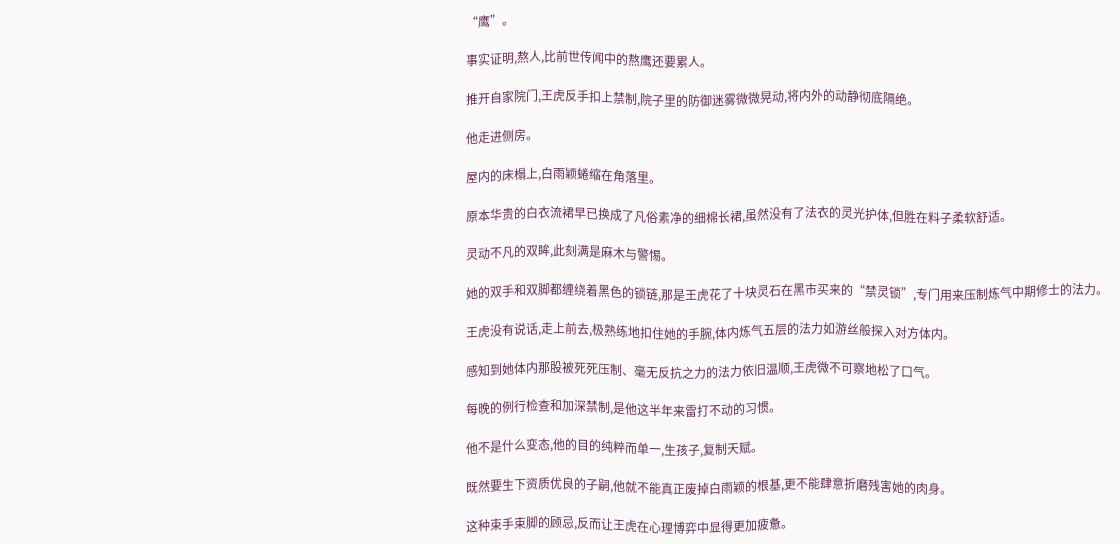“鹰”。

事实证明,熬人,比前世传闻中的熬鹰还要累人。

推开自家院门,王虎反手扣上禁制,院子里的防御迷雾微微晃动,将内外的动静彻底隔绝。

他走进侧房。

屋内的床榻上,白雨颖蜷缩在角落里。

原本华贵的白衣流裙早已换成了凡俗素净的细棉长裙,虽然没有了法衣的灵光护体,但胜在料子柔软舒适。

灵动不凡的双眸,此刻满是麻木与警惕。

她的双手和双脚都缠绕着黑色的锁链,那是王虎花了十块灵石在黑市买来的“禁灵锁”,专门用来压制炼气中期修士的法力。

王虎没有说话,走上前去,极熟练地扣住她的手腕,体内炼气五层的法力如游丝般探入对方体内。

感知到她体内那股被死死压制、毫无反抗之力的法力依旧温顺,王虎微不可察地松了口气。

每晚的例行检查和加深禁制,是他这半年来雷打不动的习惯。

他不是什么变态,他的目的纯粹而单一,生孩子,复制天赋。

既然要生下资质优良的子嗣,他就不能真正废掉白雨颖的根基,更不能肆意折磨残害她的肉身。

这种束手束脚的顾忌,反而让王虎在心理博弈中显得更加疲惫。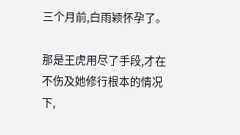三个月前,白雨颖怀孕了。

那是王虎用尽了手段,才在不伤及她修行根本的情况下,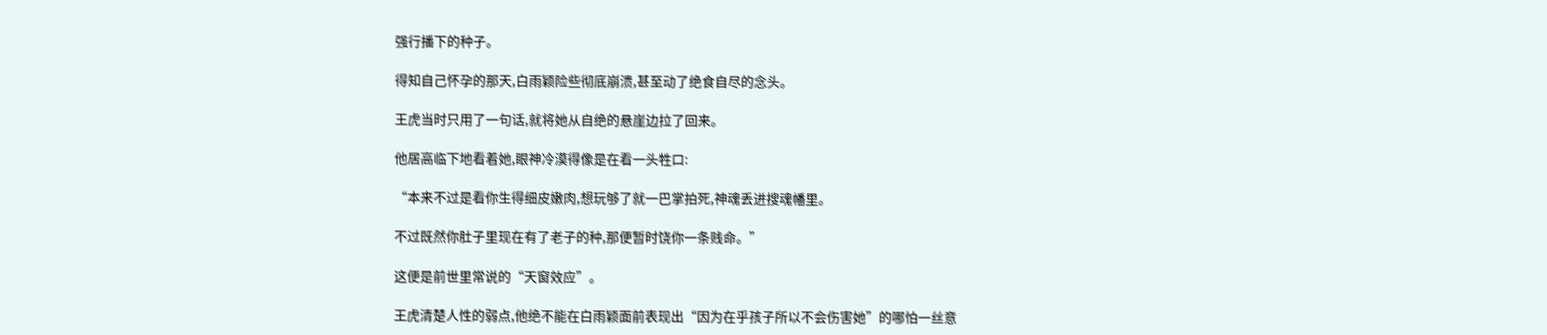强行播下的种子。

得知自己怀孕的那天,白雨颖险些彻底崩溃,甚至动了绝食自尽的念头。

王虎当时只用了一句话,就将她从自绝的悬崖边拉了回来。

他居高临下地看着她,眼神冷漠得像是在看一头牲口:

“本来不过是看你生得细皮嫩肉,想玩够了就一巴掌拍死,神魂丢进搜魂幡里。

不过既然你肚子里现在有了老子的种,那便暂时饶你一条贱命。”

这便是前世里常说的“天窗效应”。

王虎清楚人性的弱点,他绝不能在白雨颖面前表现出“因为在乎孩子所以不会伤害她”的哪怕一丝意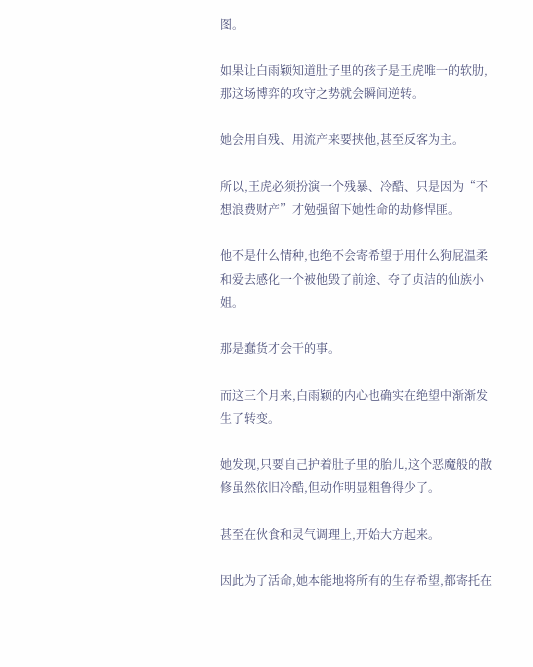图。

如果让白雨颖知道肚子里的孩子是王虎唯一的软肋,那这场博弈的攻守之势就会瞬间逆转。

她会用自残、用流产来要挟他,甚至反客为主。

所以,王虎必须扮演一个残暴、冷酷、只是因为“不想浪费财产”才勉强留下她性命的劫修悍匪。

他不是什么情种,也绝不会寄希望于用什么狗屁温柔和爱去感化一个被他毁了前途、夺了贞洁的仙族小姐。

那是蠢货才会干的事。

而这三个月来,白雨颖的内心也确实在绝望中渐渐发生了转变。

她发现,只要自己护着肚子里的胎儿,这个恶魔般的散修虽然依旧冷酷,但动作明显粗鲁得少了。

甚至在伙食和灵气调理上,开始大方起来。

因此为了活命,她本能地将所有的生存希望,都寄托在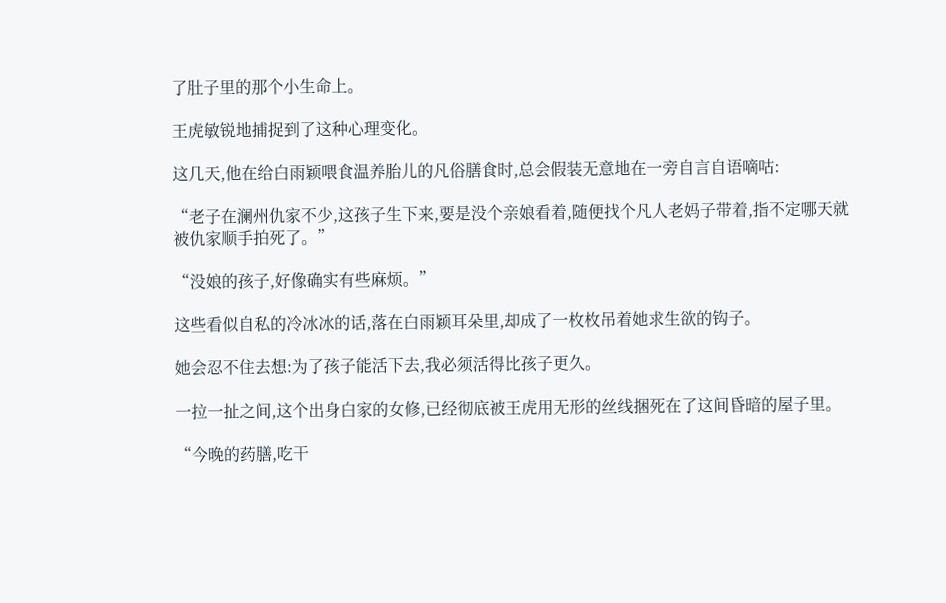了肚子里的那个小生命上。

王虎敏锐地捕捉到了这种心理变化。

这几天,他在给白雨颖喂食温养胎儿的凡俗膳食时,总会假装无意地在一旁自言自语嘀咕:

“老子在澜州仇家不少,这孩子生下来,要是没个亲娘看着,随便找个凡人老妈子带着,指不定哪天就被仇家顺手拍死了。”

“没娘的孩子,好像确实有些麻烦。”

这些看似自私的冷冰冰的话,落在白雨颖耳朵里,却成了一枚枚吊着她求生欲的钩子。

她会忍不住去想:为了孩子能活下去,我必须活得比孩子更久。

一拉一扯之间,这个出身白家的女修,已经彻底被王虎用无形的丝线捆死在了这间昏暗的屋子里。

“今晚的药膳,吃干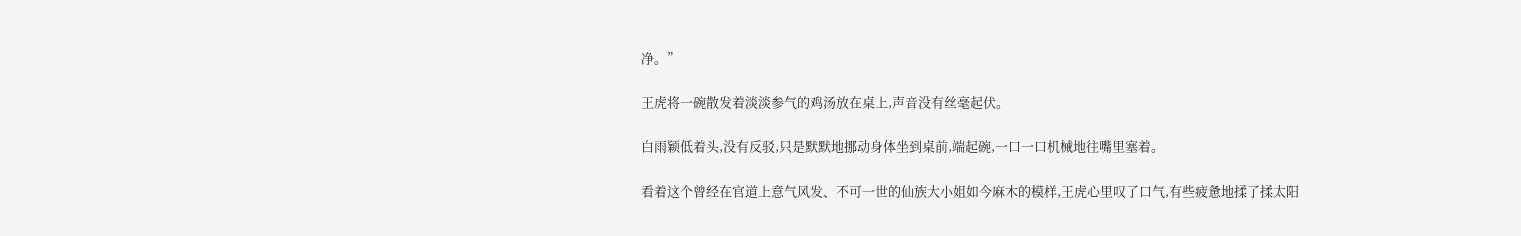净。”

王虎将一碗散发着淡淡参气的鸡汤放在桌上,声音没有丝毫起伏。

白雨颖低着头,没有反驳,只是默默地挪动身体坐到桌前,端起碗,一口一口机械地往嘴里塞着。

看着这个曾经在官道上意气风发、不可一世的仙族大小姐如今麻木的模样,王虎心里叹了口气,有些疲惫地揉了揉太阳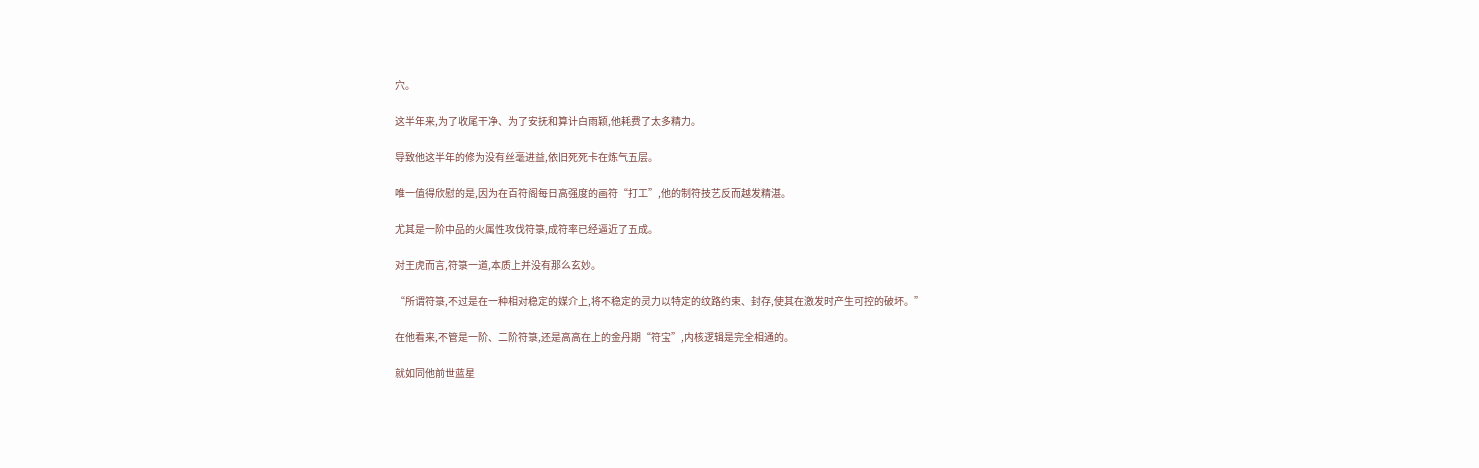穴。

这半年来,为了收尾干净、为了安抚和算计白雨颖,他耗费了太多精力。

导致他这半年的修为没有丝毫进益,依旧死死卡在炼气五层。

唯一值得欣慰的是,因为在百符阁每日高强度的画符“打工”,他的制符技艺反而越发精湛。

尤其是一阶中品的火属性攻伐符箓,成符率已经逼近了五成。

对王虎而言,符箓一道,本质上并没有那么玄妙。

“所谓符箓,不过是在一种相对稳定的媒介上,将不稳定的灵力以特定的纹路约束、封存,使其在激发时产生可控的破坏。”

在他看来,不管是一阶、二阶符箓,还是高高在上的金丹期“符宝”,内核逻辑是完全相通的。

就如同他前世蓝星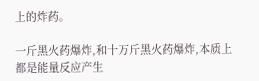上的炸药。

一斤黑火药爆炸,和十万斤黑火药爆炸,本质上都是能量反应产生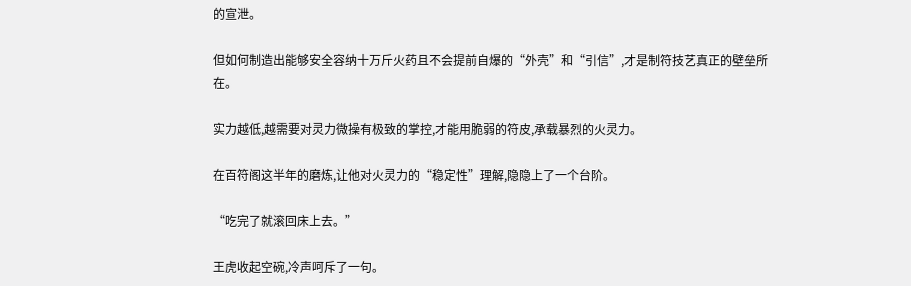的宣泄。

但如何制造出能够安全容纳十万斤火药且不会提前自爆的“外壳”和“引信”,才是制符技艺真正的壁垒所在。

实力越低,越需要对灵力微操有极致的掌控,才能用脆弱的符皮,承载暴烈的火灵力。

在百符阁这半年的磨炼,让他对火灵力的“稳定性”理解,隐隐上了一个台阶。

“吃完了就滚回床上去。”

王虎收起空碗,冷声呵斥了一句。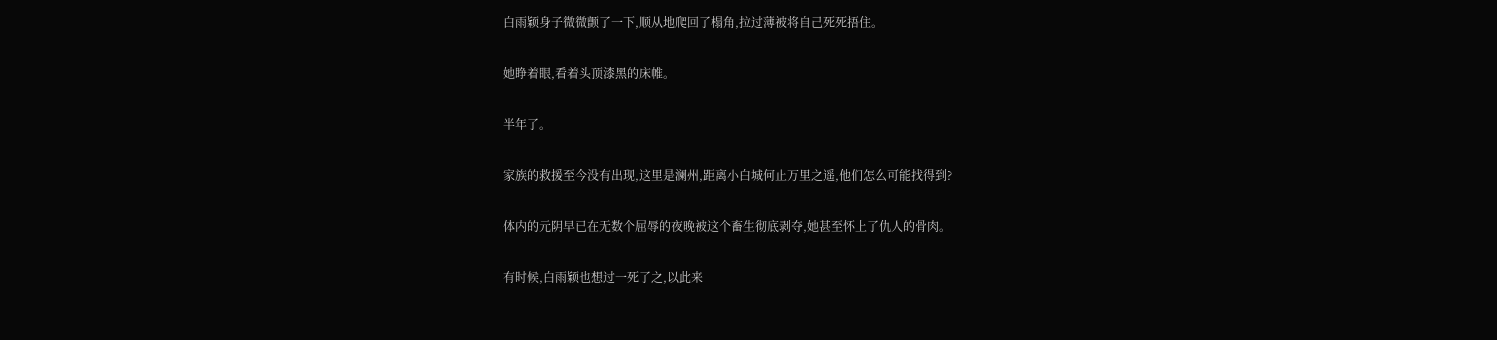白雨颖身子微微颤了一下,顺从地爬回了榻角,拉过薄被将自己死死捂住。

她睁着眼,看着头顶漆黑的床帷。

半年了。

家族的救援至今没有出现,这里是澜州,距离小白城何止万里之遥,他们怎么可能找得到?

体内的元阴早已在无数个屈辱的夜晚被这个畜生彻底剥夺,她甚至怀上了仇人的骨肉。

有时候,白雨颖也想过一死了之,以此来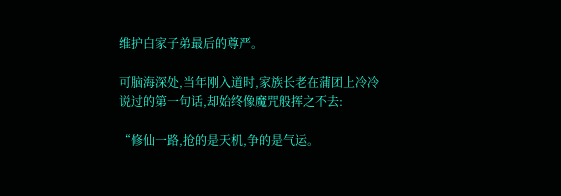维护白家子弟最后的尊严。

可脑海深处,当年刚入道时,家族长老在蒲团上冷冷说过的第一句话,却始终像魔咒般挥之不去:

“修仙一路,抢的是天机,争的是气运。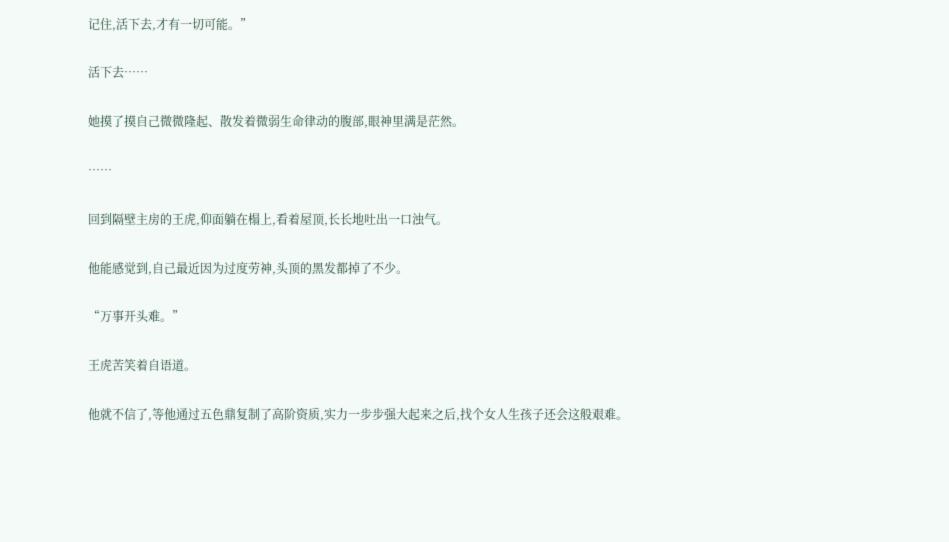记住,活下去,才有一切可能。”

活下去……

她摸了摸自己微微隆起、散发着微弱生命律动的腹部,眼神里满是茫然。

……

回到隔壁主房的王虎,仰面躺在榻上,看着屋顶,长长地吐出一口浊气。

他能感觉到,自己最近因为过度劳神,头顶的黑发都掉了不少。

“万事开头难。”

王虎苦笑着自语道。

他就不信了,等他通过五色鼎复制了高阶资质,实力一步步强大起来之后,找个女人生孩子还会这般艰难。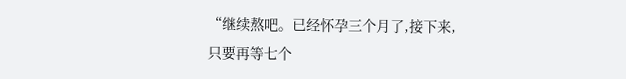“继续熬吧。已经怀孕三个月了,接下来,只要再等七个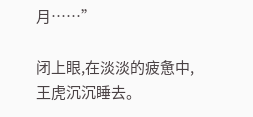月……”

闭上眼,在淡淡的疲惫中,王虎沉沉睡去。